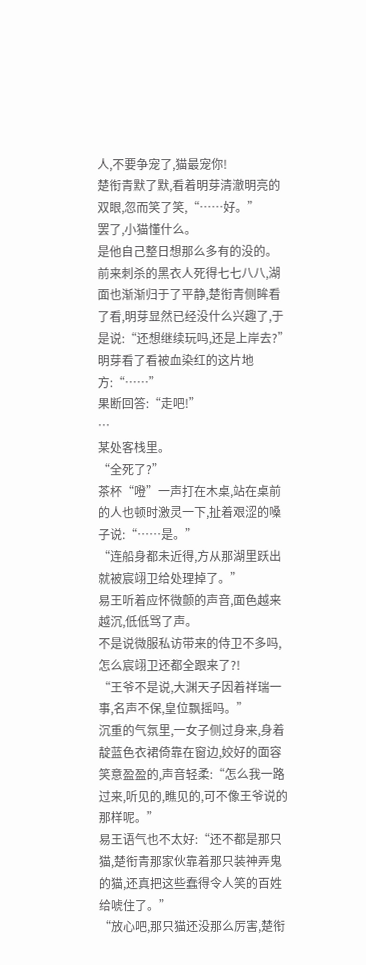人,不要争宠了,猫最宠你!
楚衔青默了默,看着明芽清澈明亮的双眼,忽而笑了笑,“……好。”
罢了,小猫懂什么。
是他自己整日想那么多有的没的。
前来刺杀的黑衣人死得七七八八,湖面也渐渐归于了平静,楚衔青侧眸看了看,明芽显然已经没什么兴趣了,于是说:“还想继续玩吗,还是上岸去?”
明芽看了看被血染红的这片地方:“……”
果断回答:“走吧!”
…
某处客栈里。
“全死了?”
茶杯“噔”一声打在木桌,站在桌前的人也顿时激灵一下,扯着艰涩的嗓子说:“……是。”
“连船身都未近得,方从那湖里跃出就被宸翊卫给处理掉了。”
易王听着应怀微颤的声音,面色越来越沉,低低骂了声。
不是说微服私访带来的侍卫不多吗,怎么宸翊卫还都全跟来了?!
“王爷不是说,大渊天子因着祥瑞一事,名声不保,皇位飘摇吗。”
沉重的气氛里,一女子侧过身来,身着靛蓝色衣裙倚靠在窗边,姣好的面容笑意盈盈的,声音轻柔:“怎么我一路过来,听见的,瞧见的,可不像王爷说的那样呢。”
易王语气也不太好:“还不都是那只猫,楚衔青那家伙靠着那只装神弄鬼的猫,还真把这些蠢得令人笑的百姓给唬住了。”
“放心吧,那只猫还没那么厉害,楚衔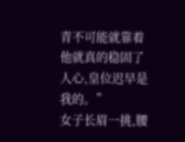青不可能就靠着他就真的稳固了人心,皇位迟早是我的。”
女子长眉一挑,腰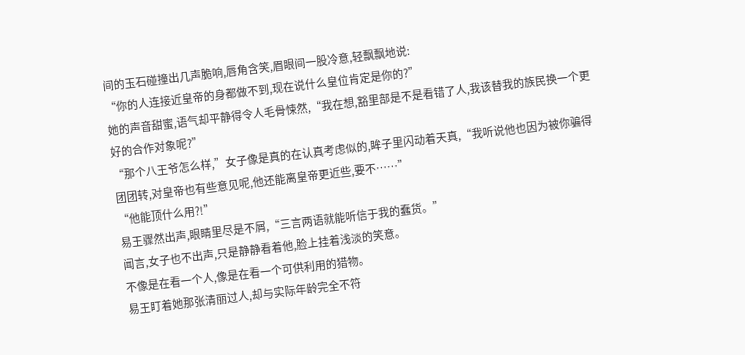间的玉石碰撞出几声脆响,唇角含笑,眉眼间一股冷意,轻飘飘地说:
“你的人连接近皇帝的身都做不到,现在说什么皇位肯定是你的?”
她的声音甜蜜,语气却平静得令人毛骨悚然,“我在想,豁里部是不是看错了人,我该替我的族民换一个更好的合作对象呢?”
“那个八王爷怎么样,”女子像是真的在认真考虑似的,眸子里闪动着天真,“我听说他也因为被你骗得团团转,对皇帝也有些意见呢,他还能离皇帝更近些,要不……”
“他能顶什么用?!”
易王骤然出声,眼睛里尽是不屑,“三言两语就能听信于我的蠢货。”
闻言,女子也不出声,只是静静看着他,脸上挂着浅淡的笑意。
不像是在看一个人,像是在看一个可供利用的猎物。
易王盯着她那张清丽过人,却与实际年龄完全不符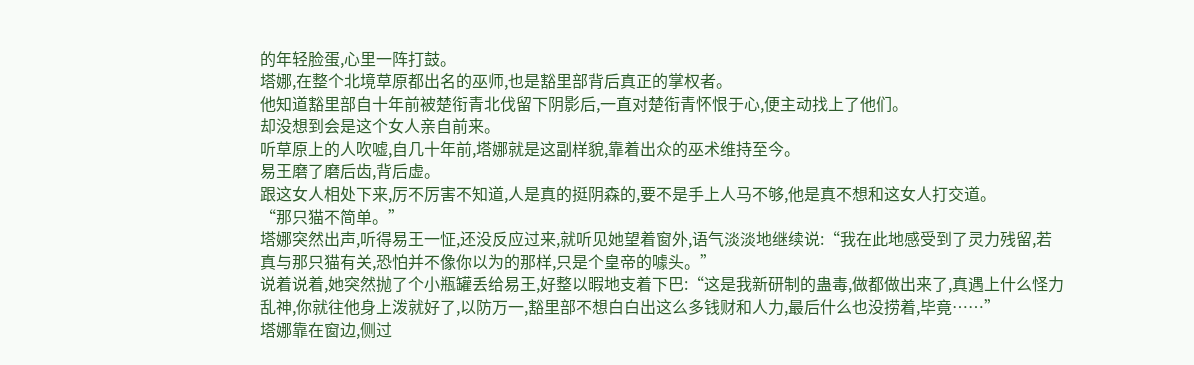的年轻脸蛋,心里一阵打鼓。
塔娜,在整个北境草原都出名的巫师,也是豁里部背后真正的掌权者。
他知道豁里部自十年前被楚衔青北伐留下阴影后,一直对楚衔青怀恨于心,便主动找上了他们。
却没想到会是这个女人亲自前来。
听草原上的人吹嘘,自几十年前,塔娜就是这副样貌,靠着出众的巫术维持至今。
易王磨了磨后齿,背后虚。
跟这女人相处下来,厉不厉害不知道,人是真的挺阴森的,要不是手上人马不够,他是真不想和这女人打交道。
“那只猫不简单。”
塔娜突然出声,听得易王一怔,还没反应过来,就听见她望着窗外,语气淡淡地继续说:“我在此地感受到了灵力残留,若真与那只猫有关,恐怕并不像你以为的那样,只是个皇帝的噱头。”
说着说着,她突然抛了个小瓶罐丢给易王,好整以暇地支着下巴:“这是我新研制的蛊毒,做都做出来了,真遇上什么怪力乱神,你就往他身上泼就好了,以防万一,豁里部不想白白出这么多钱财和人力,最后什么也没捞着,毕竟……”
塔娜靠在窗边,侧过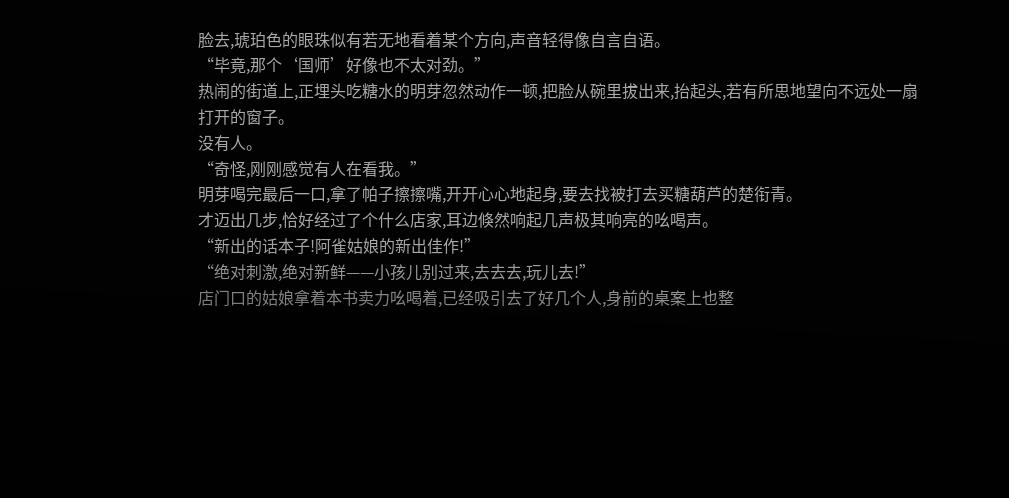脸去,琥珀色的眼珠似有若无地看着某个方向,声音轻得像自言自语。
“毕竟,那个‘国师’好像也不太对劲。”
热闹的街道上,正埋头吃糖水的明芽忽然动作一顿,把脸从碗里拔出来,抬起头,若有所思地望向不远处一扇打开的窗子。
没有人。
“奇怪,刚刚感觉有人在看我。”
明芽喝完最后一口,拿了帕子擦擦嘴,开开心心地起身,要去找被打去买糖葫芦的楚衔青。
才迈出几步,恰好经过了个什么店家,耳边倏然响起几声极其响亮的吆喝声。
“新出的话本子!阿雀姑娘的新出佳作!”
“绝对刺激,绝对新鲜——小孩儿别过来,去去去,玩儿去!”
店门口的姑娘拿着本书卖力吆喝着,已经吸引去了好几个人,身前的桌案上也整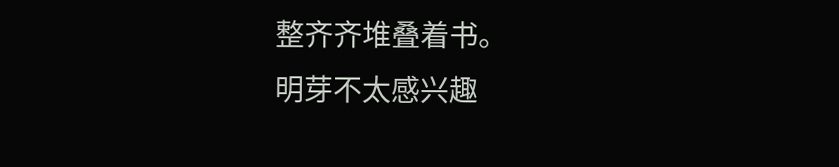整齐齐堆叠着书。
明芽不太感兴趣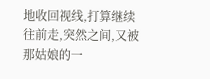地收回视线,打算继续往前走,突然之间,又被那姑娘的一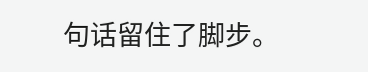句话留住了脚步。